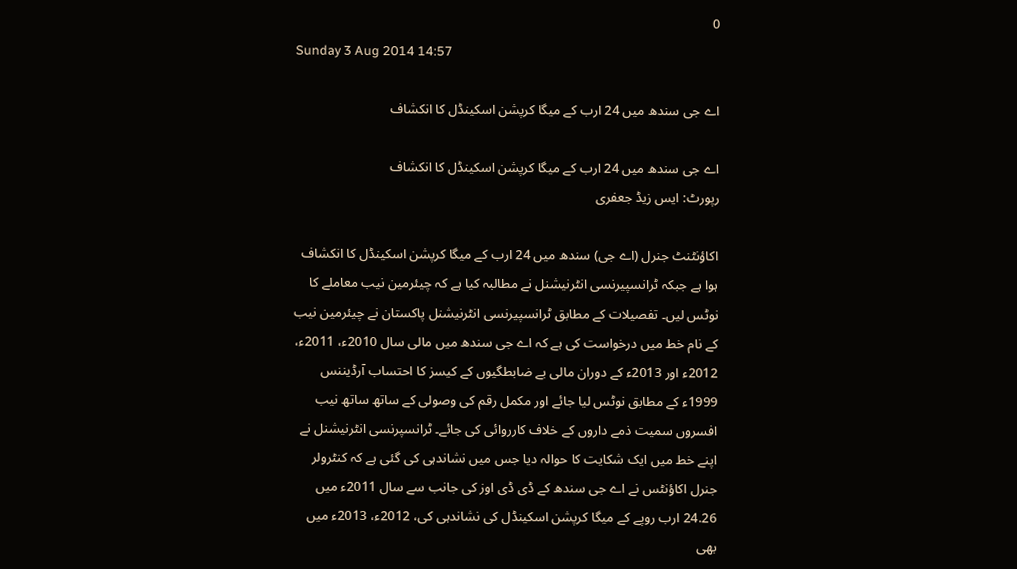0
Sunday 3 Aug 2014 14:57

اے جی سندھ میں 24 ارب کے میگا کرپشن اسکینڈل کا انکشاف

اے جی سندھ میں 24 ارب کے میگا کرپشن اسکینڈل کا انکشاف
رپورٹ: ایس زیڈ جعفری

اکاؤنٹنٹ جنرل (اے جی) سندھ میں 24 ارب کے میگا کرپشن اسکینڈل کا انکشاف ہوا ہے جبکہ ٹرانسپیرنسی انٹرنیشنل نے مطالبہ کیا ہے کہ چیئرمین نیب معاملے کا نوٹس لیں۔ تفصیلات کے مطابق ٹرانسپیرنسی انٹرنیشنل پاکستان نے چیئرمین نیب کے نام خط میں درخواست کی ہے کہ اے جی سندھ میں مالی سال 2010ء، 2011ء، 2012ء اور 2013ء کے دوران مالی بے ضابطگیوں کے کیسز کا احتساب آرڈیننس 1999ء کے مطابق نوٹس لیا جائے اور مکمل رقم کی وصولی کے ساتھ ساتھ نیب افسروں سمیت ذمے داروں کے خلاف کارروائی کی جائے۔ ٹرانسپرنسی انٹرنیشنل نے اپنے خط میں ایک شکایت کا حوالہ دیا جس میں نشاندہی کی گئی ہے کہ کنٹرولر جنرل اکاؤنٹس نے اے جی سندھ کے ڈی ڈی اوز کی جانب سے سال 2011ء میں 24.26 ارب روپے کے میگا کرپشن اسکینڈل کی نشاندہی کی، 2012ء، 2013ء میں بھی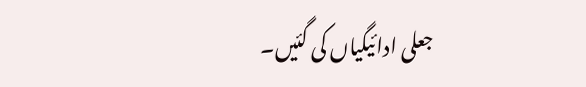جعلی ادائیگیاں کی گئیں۔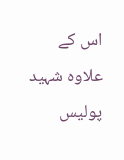اس کے علاوہ شہید پولیس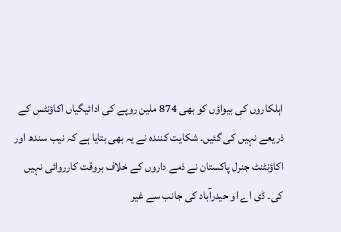اہلکاروں کی بیواؤں کو بھی 874 ملین روپے کی ادائیگیاں اکاؤنٹس کے ذریعے نہیں کی گئیں۔ شکایت کنندہ نے یہ بھی بتایا ہے کہ نیب سندھ اور اکاؤنٹنٹ جنرل پاکستان نے ذمے داروں کے خلاف بروقت کارروائی نہیں کی۔ ڈی اے او حیدرآباد کی جانب سے غیر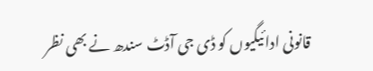قانونی ادائیگیوں کو ڈی جی آڈٹ سندھ نے بھی نظر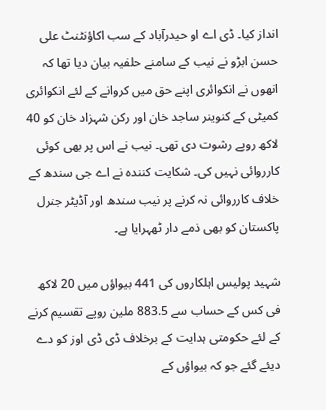انداز کیا۔ ڈی اے او حیدرآباد کے سب اکاؤنٹنٹ علی حسن ابڑو نے نیب کے سامنے حلفیہ بیان دیا تھا کہ انھوں نے انکوائری اپنے حق میں کروانے کے لئے انکوائری کمیٹی کے کنوینر ساجد خان اور رکن شہزاد خان کو 40 لاکھ روپے رشوت دی تھی۔ نیب نے اس پر بھی کوئی کارروائی نہیں کی۔ شکایت کنندہ نے اے جی سندھ کے خلاف کارروائی نہ کرنے پر نیب سندھ اور آڈیٹر جنرل پاکستان کو بھی ذمے دار ٹھہرایا ہے۔

شہید پولیس اہلکاروں کی 441 بیواؤں میں 20 لاکھ فی کس کے حساب سے 883.5 ملین روپے تقسیم کرنے کے لئے حکومتی ہدایت کے برخلاف ڈی ڈی اوز کو دے دیئے گئے جو کہ بیواؤں کے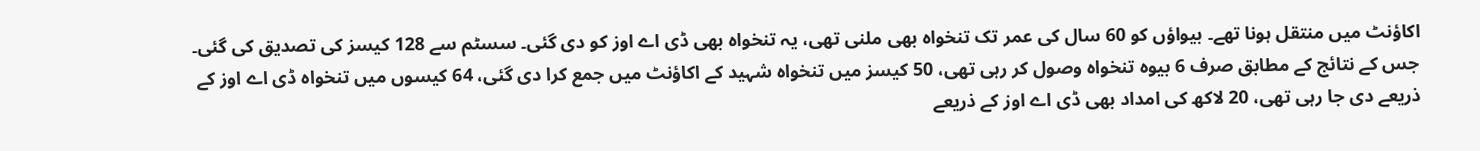اکاؤنٹ میں منتقل ہونا تھے۔ بیواؤں کو 60 سال کی عمر تک تنخواہ بھی ملنی تھی، یہ تنخواہ بھی ڈی اے اوز کو دی گئی۔ سسٹم سے 128 کیسز کی تصدیق کی گئی۔ جس کے نتائج کے مطابق صرف 6 بیوہ تنخواہ وصول کر رہی تھی، 50 کیسز میں تنخواہ شہید کے اکاؤنٹ میں جمع کرا دی گئی، 64 کیسوں میں تنخواہ ڈی اے اوز کے ذریعے دی جا رہی تھی، 20 لاکھ کی امداد بھی ڈی اے اوز کے ذریعے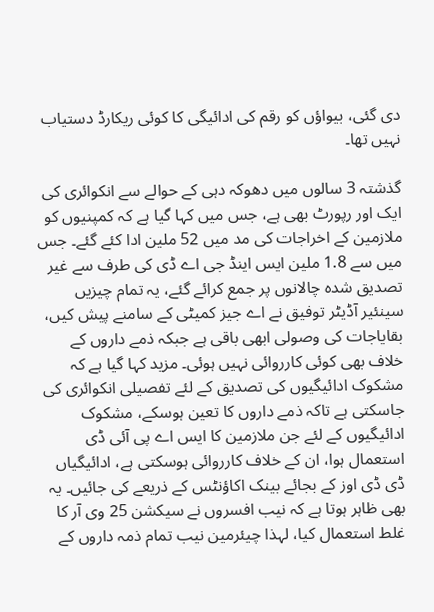دی گئی، بیواؤں کو رقم کی ادائیگی کا کوئی ریکارڈ دستیاب نہیں تھا۔

گذشتہ 3 سالوں میں دھوکہ دہی کے حوالے سے انکوائری کی ایک اور رپورٹ بھی ہے، جس میں کہا گیا ہے کہ کمپنیوں کو ملازمین کے اخراجات کی مد میں 52 ملین ادا کئے گئے۔ جس میں سے 1.8 ملین ایس اینڈ جی اے ڈی کی طرف سے غیر تصدیق شدہ چالانوں پر جمع کرائے گئے، یہ تمام چیزیں سینئیر آڈیٹر توفیق نے اے جیز کمیٹی کے سامنے پیش کیں، بقایاجات کی وصولی ابھی باقی ہے جبکہ ذمے داروں کے خلاف بھی کوئی کارروائی نہیں ہوئی۔ مزید کہا گیا ہے کہ مشکوک ادائیگیوں کی تصدیق کے لئے تفصیلی انکوائری کی جاسکتی ہے تاکہ ذمے داروں کا تعین ہوسکے، مشکوک ادائیگیوں کے لئے جن ملازمین کا ایس اے پی آئی ڈی استعمال ہوا، ان کے خلاف کارروائی ہوسکتی ہے، ادائیگیاں ڈی ڈی اوز کے بجائے بینک اکاؤنٹس کے ذریعے کی جائیں۔ یہ بھی ظاہر ہوتا ہے کہ نیب افسروں نے سیکشن 25 وی آر کا غلط استعمال کیا، لہذا چیئرمین نیب تمام ذمہ داروں کے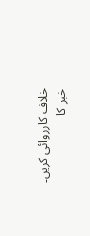خلاف کارروائی کریں۔
خبر کا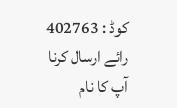کوڈ : 402763
رائے ارسال کرنا
آپ کا نام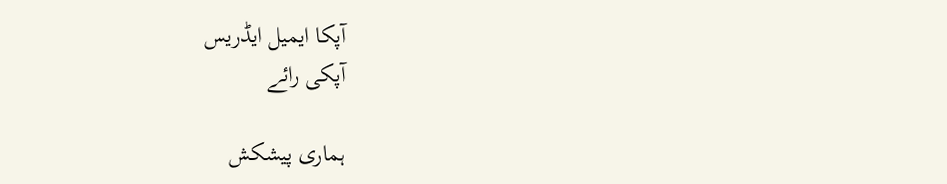آپکا ایمیل ایڈریس
آپکی رائے

ہماری پیشکش